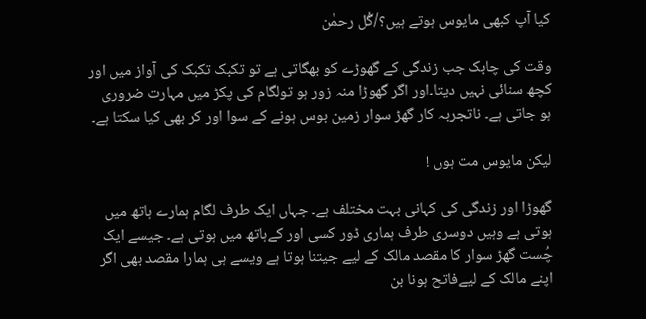کیا آپ کبھی مایوس ہوتے ہیں؟/گُل رحمٰن

وقت کی چابک جب زندگی کے گھوڑے کو بھگاتی ہے تو تکبک تکبک کی آواز میں اور کچھ سنائی نہیں دیتا۔اور اگر گھوڑا منہ زور ہو تولگام کی پکڑ میں مہارت ضروری ہو جاتی ہے۔ ناتجربہ کار گھڑ سوار زمین بوس ہونے کے سوا اور کر بھی کیا سکتا ہے۔

لیکن مایوس مت ہوں !

گھوڑا اور زندگی کی کہانی بہت مختلف ہے۔ جہاں ایک طرف لگام ہمارے ہاتھ میں ہوتی ہے وہیں دوسری طرف ہماری ڈور کسی اور کےہاتھ میں ہوتی ہے۔ جیسے ایک چُست گھڑ سوار کا مقصد مالک کے لیے جیتنا ہوتا ہے ویسے ہی ہمارا مقصد بھی اگر اپنے مالک کے لیےفاتح ہونا بن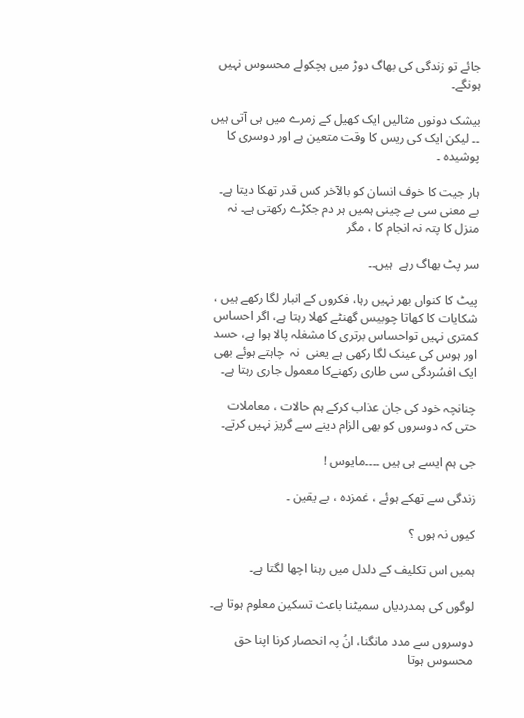جائے تو زندگی کی بھاگ دوڑ میں ہچکولے محسوس نہیں ہونگے۔

بیشک دونوں مثالیں ایک کھیل کے زمرے میں ہی آتی ہیں ۔۔ لیکن ایک کی ریس کا وقت متعین ہے اور دوسری کا پوشیدہ ۔

ہار جیت کا خوف انسان کو بالآخر کس قدر تھکا دیتا ہے۔ بے معنی سی بے چینی ہمیں ہر دم جکڑے رکھتی ہے۔ نہ  منزل کا پتہ نہ انجام کا ، مگر

سر پٹ بھاگ رہے  ہیں۔۔

پیٹ کا کنواں بھر نہیں رہا، فکروں کے انبار لگا رکھے ہیں ، شکایات کا کھاتا چوبیس گھنٹے کھلا رہتا ہے، اگر احساس کمتری نہیں تواحساس برتری کا مشغلہ پالا ہوا ہے، حسد اور ہوس کی عینک لگا رکھی ہے یعنی  نہ  چاہتے ہوئے بھی ایک افسُردگی سی طاری رکھنےکا معمول جاری رہتا ہے۔

چنانچہ خود کی جان عذاب کرکے ہم حالات ، معاملات حتی کہ دوسروں کو بھی الزام دینے سے گریز نہیں کرتے۔

جی ہم ایسے ہی ہیں ۔۔۔۔مایوس !

زندگی سے تھکے ہوئے ، غمزدہ ، بے یقین ۔

کیوں نہ ہوں ؟

ہمیں اس تکلیف کے دلدل میں رہنا اچھا لگتا ہے۔

لوگوں کی ہمدردیاں سمیٹنا باعث تسکین معلوم ہوتا ہے۔

دوسروں سے مدد مانگنا، انُ پہ انحصار کرنا اپنا حق محسوس ہوتا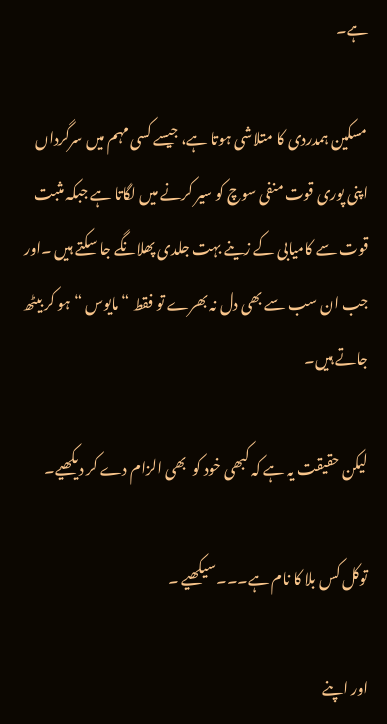ہے۔

مسکین ہمدردی کا متلاشی ہوتا ہے، جیسے کسی مہم میں سرگرداں اپنی پوری قوت منفی سوچ کو سیر کرنے میں لگاتا ہے جبکہ مثبت قوت سے کامیابی کے زینے بہت جلدی پھلانگے جا سکتے ہیں ۔اور جب ان سب سے بھی دل نہ بھرے تو فقط “ مایوس “ ہو کر بیٹھ جاتے ہیں۔

لیکن حقیقت یہ ہے کہ کبھی خود کو  بھی الزام دے کر دیکھیے۔

توکل کس بلا کا نام ہے۔۔۔سیکھیے ۔

اور اپنے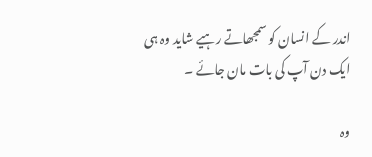اندر کے انسان کو سمجھاتے رہیے شاید وہ ہی ایک دن آپ کی بات مان جائے ۔

وہ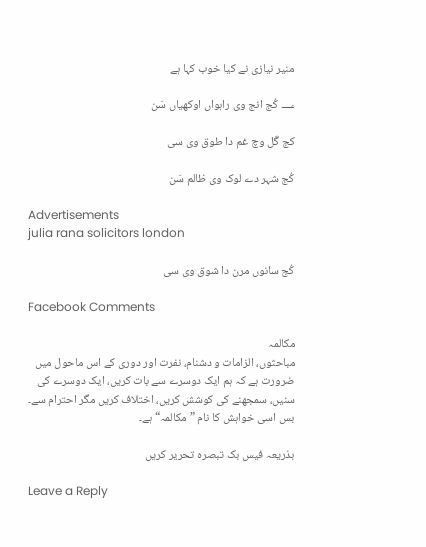منیر نیازی نے کیا خوب کہا ہے

؀ کُج انج وی راہواں اوکھیاں سَن

کج گَل وچ غم دا طوق وی سی

کُج شہر دے لوک وی ظالم سَن

Advertisements
julia rana solicitors london

کُج سانوں مرن دا شوق وی سی

Facebook Comments

مکالمہ
مباحثوں، الزامات و دشنام، نفرت اور دوری کے اس ماحول میں ضرورت ہے کہ ہم ایک دوسرے سے بات کریں، ایک دوسرے کی سنیں، سمجھنے کی کوشش کریں، اختلاف کریں مگر احترام سے۔ بس اسی خواہش کا نام ”مکالمہ“ ہے۔

بذریعہ فیس بک تبصرہ تحریر کریں

Leave a Reply